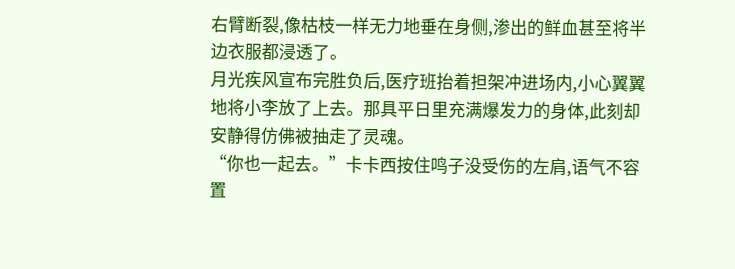右臂断裂,像枯枝一样无力地垂在身侧,渗出的鲜血甚至将半边衣服都浸透了。
月光疾风宣布完胜负后,医疗班抬着担架冲进场内,小心翼翼地将小李放了上去。那具平日里充满爆发力的身体,此刻却安静得仿佛被抽走了灵魂。
“你也一起去。”卡卡西按住鸣子没受伤的左肩,语气不容置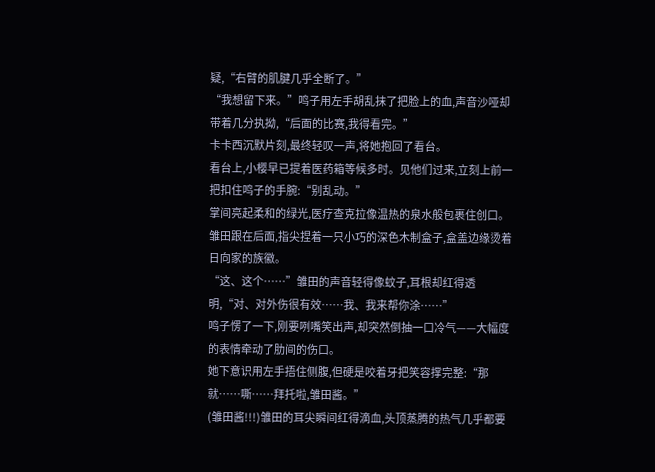疑,“右臂的肌腱几乎全断了。”
“我想留下来。”鸣子用左手胡乱抹了把脸上的血,声音沙哑却带着几分执拗,“后面的比赛,我得看完。”
卡卡西沉默片刻,最终轻叹一声,将她抱回了看台。
看台上,小樱早已提着医药箱等候多时。见他们过来,立刻上前一把扣住鸣子的手腕:“别乱动。”
掌间亮起柔和的绿光,医疗查克拉像温热的泉水般包裹住创口。雏田跟在后面,指尖捏着一只小巧的深色木制盒子,盒盖边缘烫着日向家的族徽。
“这、这个……”雏田的声音轻得像蚊子,耳根却红得透明,“对、对外伤很有效……我、我来帮你涂……”
鸣子愣了一下,刚要咧嘴笑出声,却突然倒抽一口冷气——大幅度的表情牵动了肋间的伤口。
她下意识用左手捂住侧腹,但硬是咬着牙把笑容撑完整:“那就……嘶……拜托啦,雏田酱。”
(雏田酱!!!)雏田的耳尖瞬间红得滴血,头顶蒸腾的热气几乎都要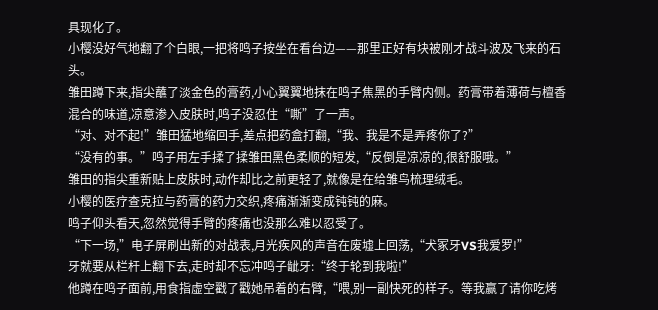具现化了。
小樱没好气地翻了个白眼,一把将鸣子按坐在看台边——那里正好有块被刚才战斗波及飞来的石头。
雏田蹲下来,指尖蘸了淡金色的膏药,小心翼翼地抹在鸣子焦黑的手臂内侧。药膏带着薄荷与檀香混合的味道,凉意渗入皮肤时,鸣子没忍住“嘶”了一声。
“对、对不起!”雏田猛地缩回手,差点把药盒打翻,“我、我是不是弄疼你了?”
“没有的事。”鸣子用左手揉了揉雏田黑色柔顺的短发,“反倒是凉凉的,很舒服哦。”
雏田的指尖重新贴上皮肤时,动作却比之前更轻了,就像是在给雏鸟梳理绒毛。
小樱的医疗查克拉与药膏的药力交织,疼痛渐渐变成钝钝的麻。
鸣子仰头看天,忽然觉得手臂的疼痛也没那么难以忍受了。
“下一场,”电子屏刷出新的对战表,月光疾风的声音在废墟上回荡,“犬冢牙VS我爱罗!”
牙就要从栏杆上翻下去,走时却不忘冲鸣子龇牙:“终于轮到我啦!”
他蹲在鸣子面前,用食指虚空戳了戳她吊着的右臂,“喂,别一副快死的样子。等我赢了请你吃烤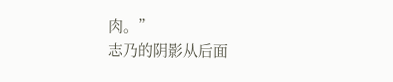肉。”
志乃的阴影从后面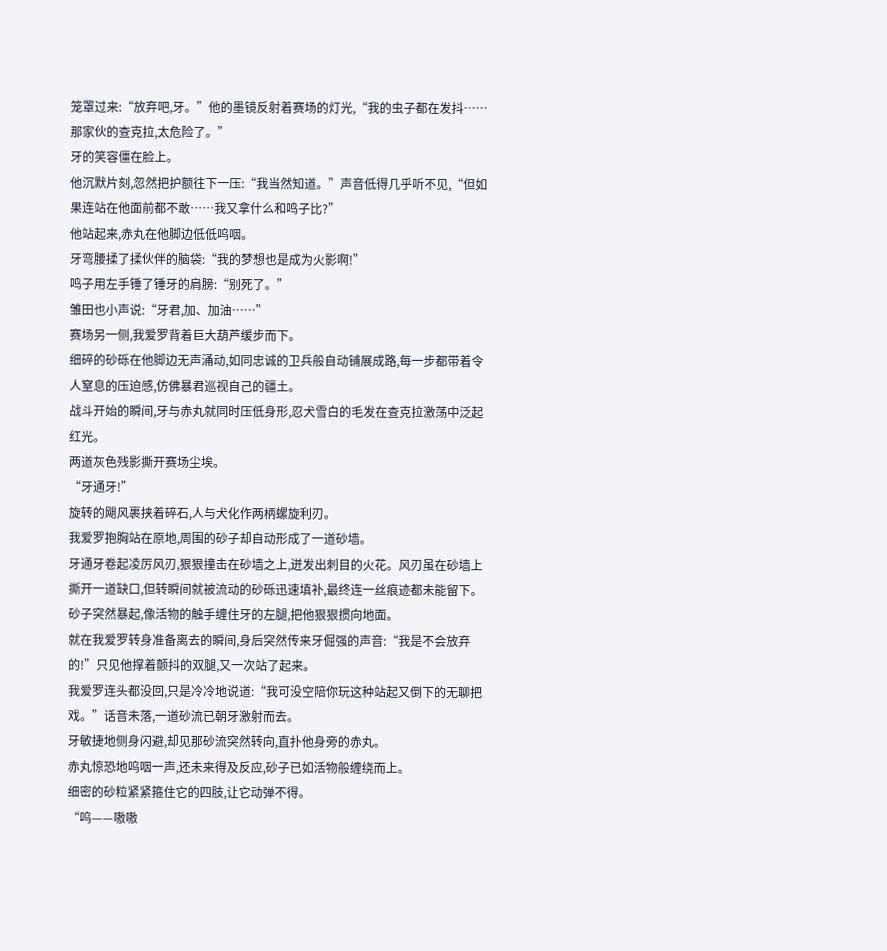笼罩过来:“放弃吧,牙。”他的墨镜反射着赛场的灯光,“我的虫子都在发抖……那家伙的查克拉,太危险了。”
牙的笑容僵在脸上。
他沉默片刻,忽然把护额往下一压:“我当然知道。”声音低得几乎听不见,“但如果连站在他面前都不敢……我又拿什么和鸣子比?”
他站起来,赤丸在他脚边低低呜咽。
牙弯腰揉了揉伙伴的脑袋:“我的梦想也是成为火影啊!”
鸣子用左手锤了锤牙的肩膀:“别死了。”
雏田也小声说:“牙君,加、加油……”
赛场另一侧,我爱罗背着巨大葫芦缓步而下。
细碎的砂砾在他脚边无声涌动,如同忠诚的卫兵般自动铺展成路,每一步都带着令人窒息的压迫感,仿佛暴君巡视自己的疆土。
战斗开始的瞬间,牙与赤丸就同时压低身形,忍犬雪白的毛发在查克拉激荡中泛起红光。
两道灰色残影撕开赛场尘埃。
“牙通牙!”
旋转的飓风裹挟着碎石,人与犬化作两柄螺旋利刃。
我爱罗抱胸站在原地,周围的砂子却自动形成了一道砂墙。
牙通牙卷起凌厉风刃,狠狠撞击在砂墙之上,迸发出刺目的火花。风刃虽在砂墙上撕开一道缺口,但转瞬间就被流动的砂砾迅速填补,最终连一丝痕迹都未能留下。
砂子突然暴起,像活物的触手缠住牙的左腿,把他狠狠掼向地面。
就在我爱罗转身准备离去的瞬间,身后突然传来牙倔强的声音:“我是不会放弃的!”只见他撑着颤抖的双腿,又一次站了起来。
我爱罗连头都没回,只是冷冷地说道:“我可没空陪你玩这种站起又倒下的无聊把戏。”话音未落,一道砂流已朝牙激射而去。
牙敏捷地侧身闪避,却见那砂流突然转向,直扑他身旁的赤丸。
赤丸惊恐地呜咽一声,还未来得及反应,砂子已如活物般缠绕而上。
细密的砂粒紧紧箍住它的四肢,让它动弹不得。
“呜——嗷嗷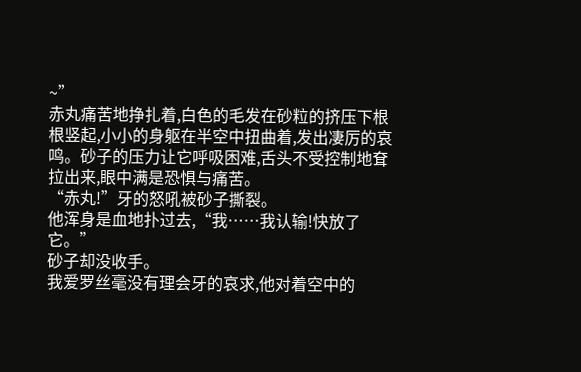~”
赤丸痛苦地挣扎着,白色的毛发在砂粒的挤压下根根竖起,小小的身躯在半空中扭曲着,发出凄厉的哀鸣。砂子的压力让它呼吸困难,舌头不受控制地耷拉出来,眼中满是恐惧与痛苦。
“赤丸!”牙的怒吼被砂子撕裂。
他浑身是血地扑过去,“我……我认输!快放了它。”
砂子却没收手。
我爱罗丝毫没有理会牙的哀求,他对着空中的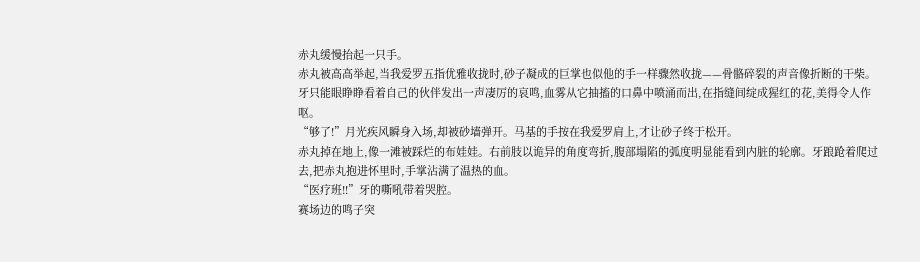赤丸缓慢抬起一只手。
赤丸被高高举起,当我爱罗五指优雅收拢时,砂子凝成的巨掌也似他的手一样骤然收拢——骨骼碎裂的声音像折断的干柴。
牙只能眼睁睁看着自己的伙伴发出一声凄厉的哀鸣,血雾从它抽搐的口鼻中喷涌而出,在指缝间绽成猩红的花,美得令人作呕。
“够了!”月光疾风瞬身入场,却被砂墙弹开。马基的手按在我爱罗肩上,才让砂子终于松开。
赤丸掉在地上,像一滩被踩烂的布娃娃。右前肢以诡异的角度弯折,腹部塌陷的弧度明显能看到内脏的轮廓。牙踉跄着爬过去,把赤丸抱进怀里时,手掌沾满了温热的血。
“医疗班!!”牙的嘶吼带着哭腔。
赛场边的鸣子突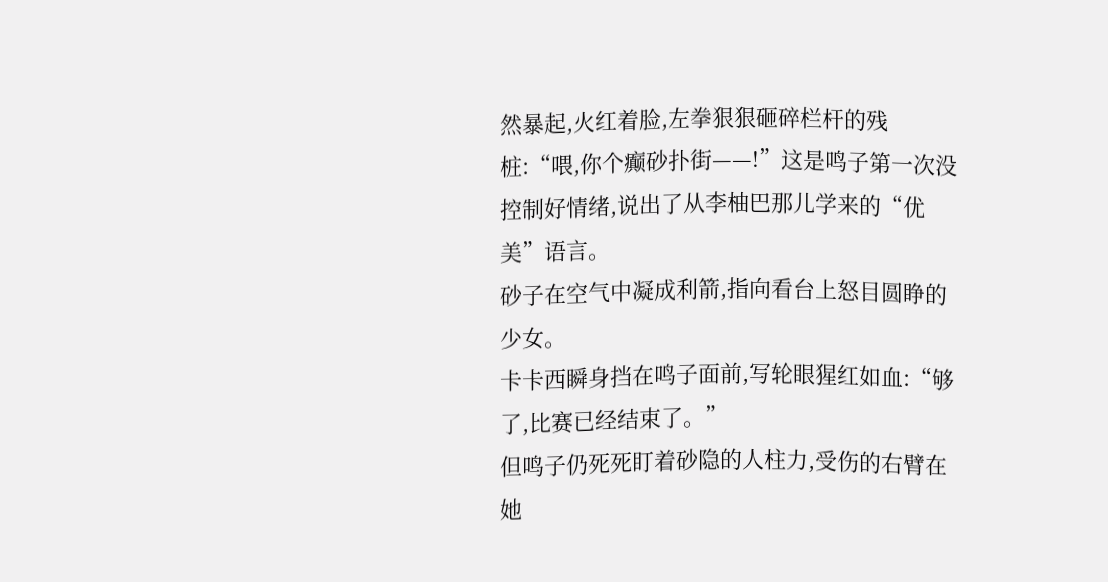然暴起,火红着脸,左拳狠狠砸碎栏杆的残桩:“喂,你个癫砂扑街——!”这是鸣子第一次没控制好情绪,说出了从李柚巴那儿学来的“优美”语言。
砂子在空气中凝成利箭,指向看台上怒目圆睁的少女。
卡卡西瞬身挡在鸣子面前,写轮眼猩红如血:“够了,比赛已经结束了。”
但鸣子仍死死盯着砂隐的人柱力,受伤的右臂在她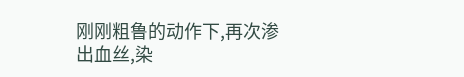刚刚粗鲁的动作下,再次渗出血丝,染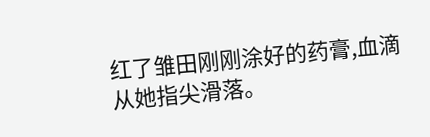红了雏田刚刚涂好的药膏,血滴从她指尖滑落。